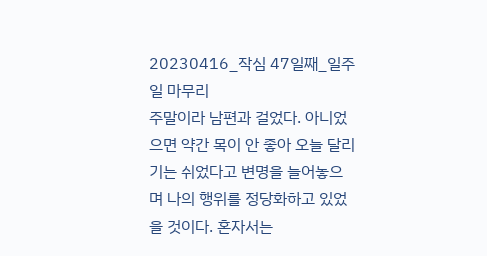20230416_작심 47일째_일주일 마무리
주말이라 남편과 걸었다. 아니었으면 약간 목이 안 좋아 오늘 달리기는 쉬었다고 변명을 늘어놓으며 나의 행위를 정당화하고 있었을 것이다. 혼자서는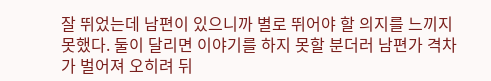잘 뛰었는데 남편이 있으니까 별로 뛰어야 할 의지를 느끼지 못했다. 둘이 달리면 이야기를 하지 못할 분더러 남편가 격차가 벌어져 오히려 뒤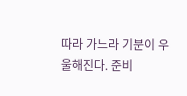따라 가느라 기분이 우울해진다. 준비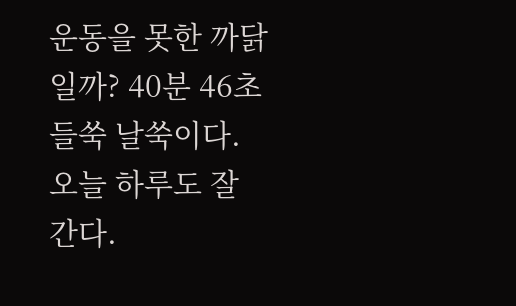운동을 못한 까닭일까? 40분 46초 들쑥 날쑥이다. 오늘 하루도 잘 간다.